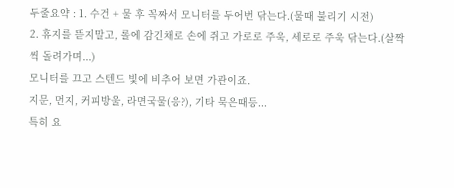두줄요약 : 1. 수건 + 물 후 꼭짜서 모니터를 두어번 닦는다.(물때 불리기 시전)
2. 휴지를 뜯지말고, 롤에 감긴채로 손에 쥐고 가로로 주욱, 세로로 주욱 닦는다.(살짝씩 돌려가며...)
모니터를 끄고 스텐드 빛에 비추어 보면 가관이죠.
지문, 먼지, 커피방울, 라면국물(응?), 기타 묵은때등...
특히 요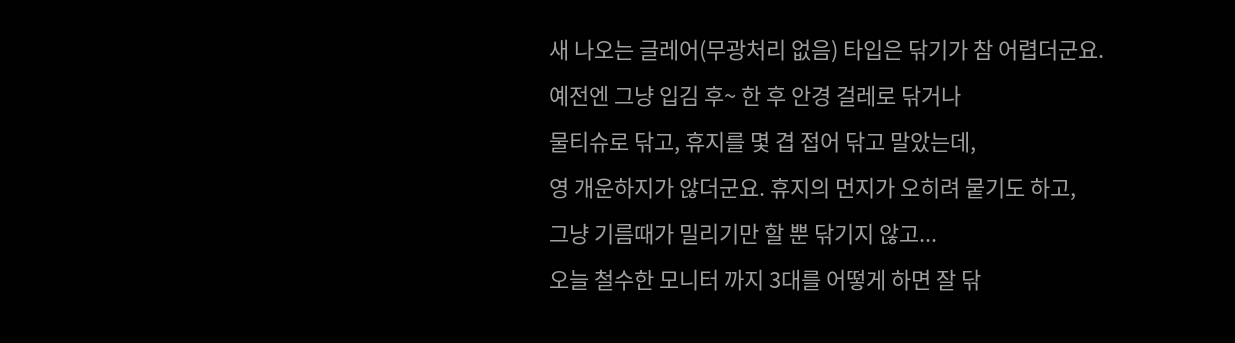새 나오는 글레어(무광처리 없음) 타입은 닦기가 참 어렵더군요.
예전엔 그냥 입김 후~ 한 후 안경 걸레로 닦거나
물티슈로 닦고, 휴지를 몇 겹 접어 닦고 말았는데,
영 개운하지가 않더군요. 휴지의 먼지가 오히려 뭍기도 하고,
그냥 기름때가 밀리기만 할 뿐 닦기지 않고...
오늘 철수한 모니터 까지 3대를 어떻게 하면 잘 닦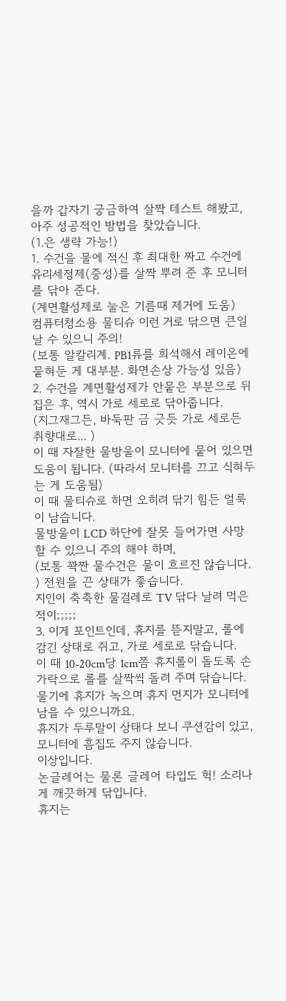을까 갑자기 궁금하여 살짝 테스트 해봤고,
아주 성공적인 방법을 찾았습니다.
(1.은 생략 가능!)
1. 수건을 물에 적신 후 최대한 짜고 수건에 유리세정제(중성)를 살짝 뿌려 준 후 모니터를 닦아 준다.
(계면활성제로 눌은 기름때 제거에 도움)
컴퓨터청소용 물티슈 이런 거로 닦으면 큰일 날 수 있으니 주의!
(보통 알칼리계. PB1류를 희석해서 레이온에 뭍혀둔 게 대부분. 화면손상 가능성 있음)
2. 수건을 계면활성제가 안뭍은 부분으로 뒤집은 후, 역시 가로 세로로 닦아줍니다.
(지그재그든, 바둑판 금 긋듯 가로 세로든 취향대로... )
이 때 자잘한 물방울이 모니터에 뭍어 있으면 도움이 됩니다. (따라서 모니터를 끄고 식혀두는 게 도움됨)
이 때 물티슈로 하면 오히려 닦기 힘든 얼룩이 남습니다.
물방울이 LCD 하단에 잘못 들어가면 사망할 수 있으니 주의 해야 하며,
(보통 꽉짠 물수건은 물이 흐르진 않습니다. ) 전원을 끈 상태가 좋습니다.
지인이 축축한 물걸레로 TV 닦다 날려 먹은 적이;;;;;
3. 이게 포인트인데, 휴지를 뜯지말고, 롤에 감긴 상태로 쥐고, 가로 세로로 닦습니다.
이 때 10-20cm당 1cm쯤 휴지롤이 돌도록 손가락으로 롤를 살짝씩 돌려 주며 닦습니다.
물기에 휴지가 녹으며 휴지 먼지가 모니터에 남을 수 있으니까요.
휴지가 두루말이 상태다 보니 쿠션감이 있고, 모니터에 흠집도 주지 않습니다.
이상입니다.
논글레어는 물론 글레어 타입도 헉! 소리나게 깨끗하게 닦입니다.
휴지는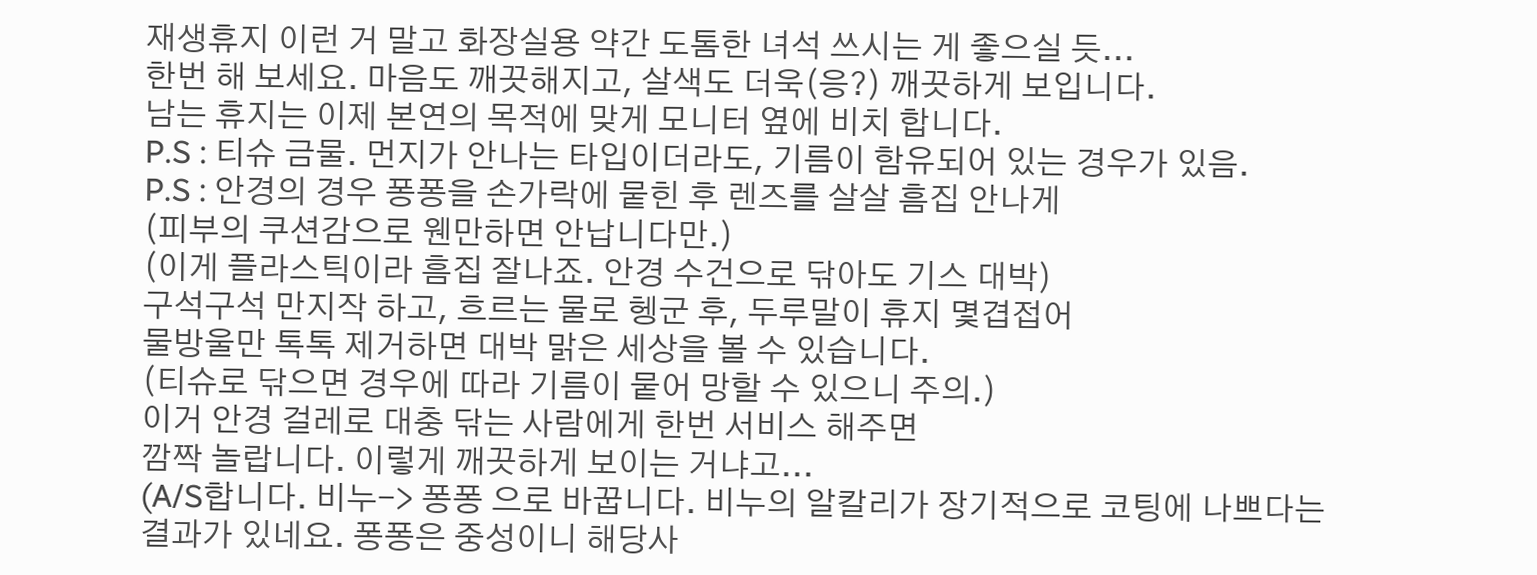재생휴지 이런 거 말고 화장실용 약간 도톰한 녀석 쓰시는 게 좋으실 듯...
한번 해 보세요. 마음도 깨끗해지고, 살색도 더욱(응?) 깨끗하게 보입니다.
남는 휴지는 이제 본연의 목적에 맞게 모니터 옆에 비치 합니다.
P.S : 티슈 금물. 먼지가 안나는 타입이더라도, 기름이 함유되어 있는 경우가 있음.
P.S : 안경의 경우 퐁퐁을 손가락에 뭍힌 후 렌즈를 살살 흠집 안나게
(피부의 쿠션감으로 웬만하면 안납니다만.)
(이게 플라스틱이라 흠집 잘나죠. 안경 수건으로 닦아도 기스 대박)
구석구석 만지작 하고, 흐르는 물로 헹군 후, 두루말이 휴지 몇겹접어
물방울만 톡톡 제거하면 대박 맑은 세상을 볼 수 있습니다.
(티슈로 닦으면 경우에 따라 기름이 뭍어 망할 수 있으니 주의.)
이거 안경 걸레로 대충 닦는 사람에게 한번 서비스 해주면
깜짝 놀랍니다. 이렇게 깨끗하게 보이는 거냐고...
(A/S합니다. 비누-> 퐁퐁 으로 바꿉니다. 비누의 알칼리가 장기적으로 코팅에 나쁘다는
결과가 있네요. 퐁퐁은 중성이니 해당사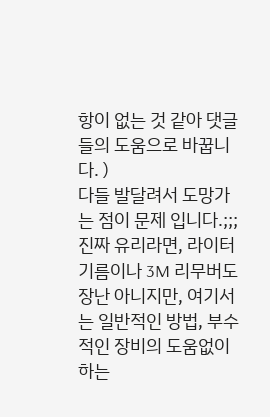항이 없는 것 같아 댓글들의 도움으로 바꿉니다. )
다들 발달려서 도망가는 점이 문제 입니다.;;;
진짜 유리라면, 라이터기름이나 3M 리무버도 장난 아니지만, 여기서는 일반적인 방법, 부수적인 장비의 도움없이 하는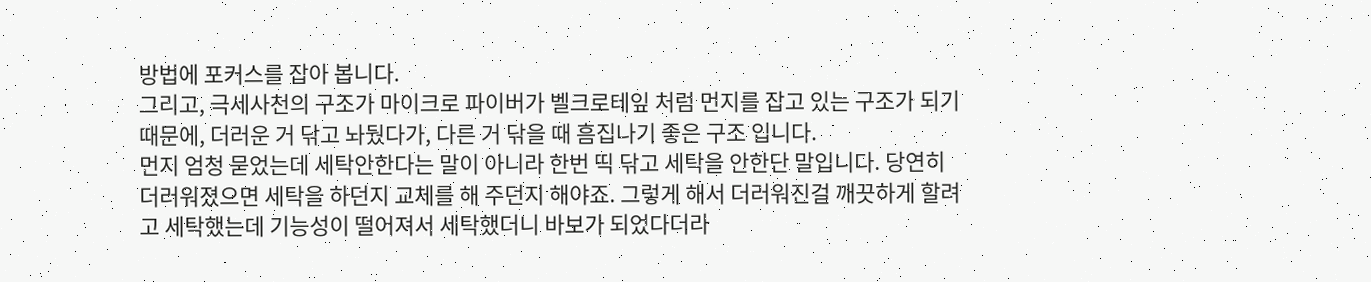방법에 포커스를 잡아 봅니다.
그리고, 극세사천의 구조가 마이크로 파이버가 벨크로테잎 처럼 먼지를 잡고 있는 구조가 되기 때문에, 더러운 거 닦고 놔뒀다가, 다른 거 닦을 때 흠집나기 좋은 구조 입니다.
먼지 엄청 묻었는데 세탁안한다는 말이 아니라 한번 띡 닦고 세탁을 안한단 말입니다. 당연히 더러워졌으면 세탁을 하던지 교체를 해 주던지 해야죠. 그렇게 해서 더러워진걸 깨끗하게 할려고 세탁했는데 기능성이 떨어져서 세탁했더니 바보가 되었다더라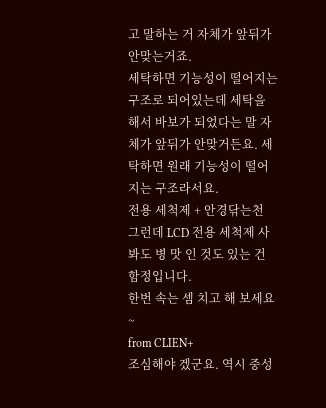고 말하는 거 자체가 앞뒤가 안맞는거죠.
세탁하면 기능성이 떨어지는 구조로 되어있는데 세탁을 해서 바보가 되었다는 말 자체가 앞뒤가 안맞거든요. 세탁하면 원래 기능성이 떨어지는 구조라서요.
전용 세척제 + 안경닦는천
그런데 LCD 전용 세척제 사봐도 병 맛 인 것도 있는 건 함정입니다.
한번 속는 셈 치고 해 보세요~
from CLIEN+
조심해야 겠군요. 역시 중성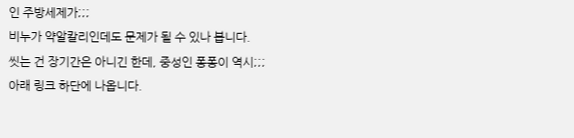인 주방세제가;;;
비누가 약알칼리인데도 문제가 될 수 있나 봅니다.
씻는 건 장기간은 아니긴 한데, 중성인 퐁퐁이 역시;;;
아래 링크 하단에 나옵니다.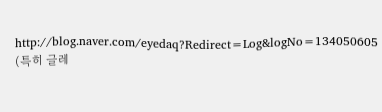http://blog.naver.com/eyedaq?Redirect=Log&logNo=134050605
(특히 글레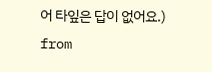어 타잎은 답이 없어요.)
from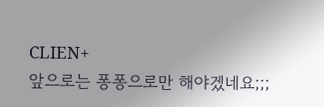CLIEN+
앞으로는 퐁퐁으로만 해야겠네요;;;